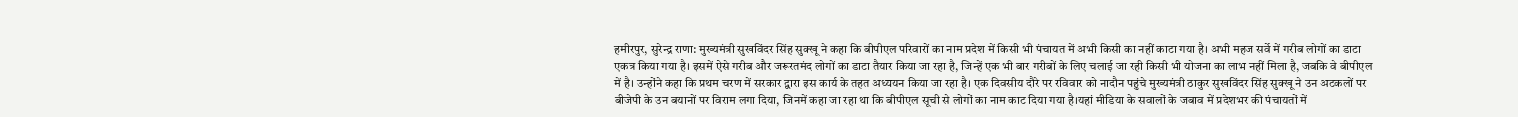हमीरपुर, सुरेन्द्र राणा: मुख्यमंत्री सुखविंदर सिंह सुक्खू ने कहा कि बीपीएल परिवारों का नाम प्रदेश में किसी भी पंचायत में अभी किसी का नहीं काटा गया है। अभी महज सर्वे में गरीब लोगों का डाटा एकत्र किया गया है। इसमें ऐसे गरीब और जरूरतमंद लोगों का डाटा तैयार किया जा रहा है, जिन्हें एक भी बार गरीबों के लिए चलाई जा रही किसी भी योजना का लाभ नहीं मिला है, जबकि वे बीपीएल में है। उन्होंने कहा कि प्रथम चरण में सरकार द्वारा इस कार्य के तहत अध्ययन किया जा रहा है। एक दिवसीय दौरे पर रविवार को नादौन पहुंचे मुख्यमंत्री ठाकुर सुखविंदर सिंह सुक्खू ने उन अटकलों पर बीजेपी के उन बयानों पर विराम लगा दिया, जिनमें कहा जा रहा था कि बीपीएल सूची से लोगों का नाम काट दिया गया है।यहां मीडिया के सवालों के जबाव में प्रदेशभर की पंचायतों में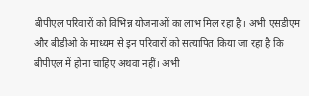बीपीएल परिवारों को विभिन्न योजनाओं का लाभ मिल रहा है। अभी एसडीएम और बीडीओ के माध्यम से इन परिवारों को सत्यापित किया जा रहा है कि बीपीएल में होना चाहिए अथवा नहीं। अभी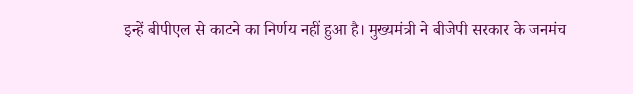इन्हें बीपीएल से काटने का निर्णय नहीं हुआ है। मुख्यमंत्री ने बीजेपी सरकार के जनमंच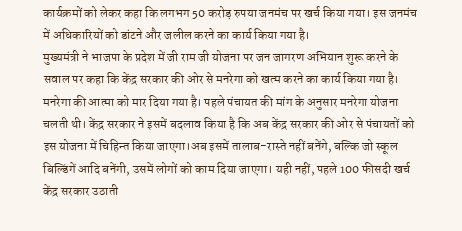कार्यक्रमों को लेकर कहा कि लगभग 50 करोड़ रुपया जनमंच पर खर्च किया गया। इस जनमंच में अधिकारियों को डांटने और जलील करने का कार्य किया गया है।
मुख्यमंत्री ने भाजपा के प्रदेश में जी राम जी योजना पर जन जागरण अभियान शुरू करने के सवाल पर कहा कि केंद्र सरकार की ओर से मनरेगा को खत्म करने का कार्य किया गया है। मनरेगा की आत्मा को मार दिया गया है। पहले पंचायत की मांग के अनुसार मनरेगा योजना चलती थी। केंद्र सरकार ने इसमें बदलाव किया है कि अब केंद्र सरकार की ओर से पंचायतों को इस योजना में चिहिन्त किया जाएगा।अब इसमें तालाब-रास्ते नहीं बनेंगे, बल्कि जो स्कूल बिल्डिंगें आदि बनेंगी, उसमें लोगों को काम दिया जाएगा। यही नहीं, पहले 100 फीसदी खर्च केंद्र सरकार उठाती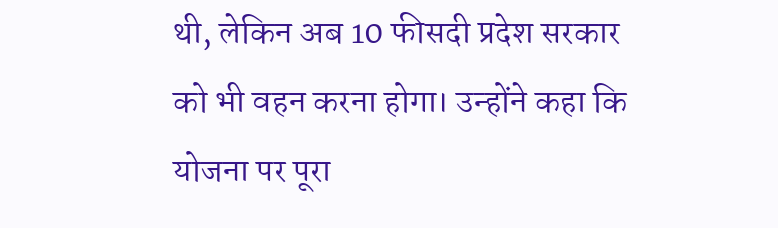थी, लेकिन अब 10 फीसदी प्रदेश सरकार को भी वहन करना होगा। उन्होंने कहा कि योजना पर पूरा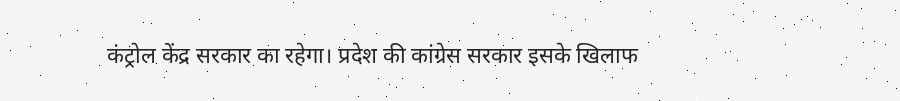कंट्रोल केंद्र सरकार का रहेगा। प्रदेश की कांग्रेस सरकार इसके खिलाफ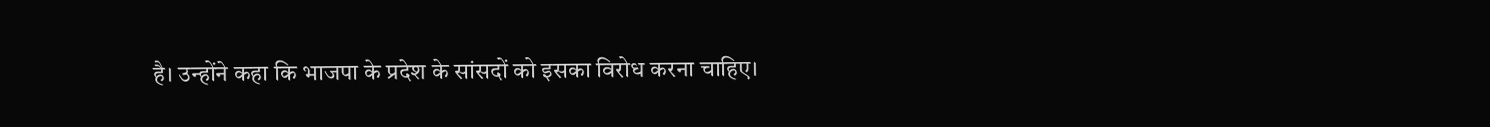है। उन्होंने कहा कि भाजपा के प्रदेश के सांसदों को इसका विरोध करना चाहिए।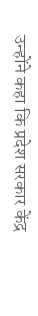उन्होंने कहा कि प्रदेश सरकार केंद्र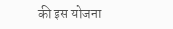की इस योजना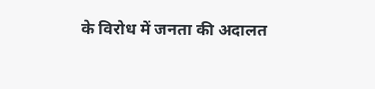के विरोध में जनता की अदालत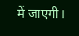में जाएगी।